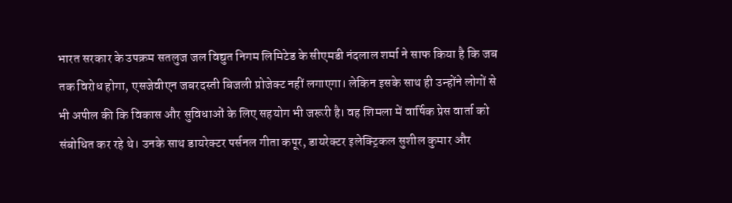भारत सरकार के उपक्रम सतलुज जल विद्युत निगम लिमिटेड के सीएमडी नंदलाल शर्मा ने साफ किया है कि जब तक विरोध होगा, एसजेवीएन जबरदस्ती बिजली प्रोजेक्ट नहीं लगाएगा। लेकिन इसके साथ ही उन्होंने लोगों से भी अपील की कि विकास और सुविधाओं के लिए सहयोग भी जरूरी है। वह शिमला में वार्षिक प्रेस वार्ता को संबोधित कर रहे थे। उनके साथ डायरेक्टर पर्सनल गीता कपूर, डायरेक्टर इलेक्ट्रिकल सुशील कुमार और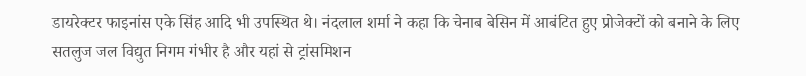डायरेक्टर फाइनांस एके सिंह आदि भी उपस्थित थे। नंदलाल शर्मा ने कहा कि चेनाब बेसिन में आबंटित हुए प्रोजेक्टों को बनाने के लिए सतलुज जल विद्युत निगम गंभीर है और यहां से ट्रांसमिशन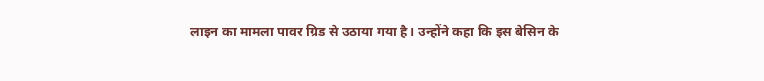लाइन का मामला पावर ग्रिड से उठाया गया है। उन्होंने कहा कि इस बेसिन के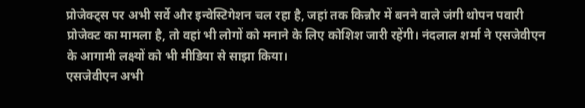प्रोजेक्ट्स पर अभी सर्वे और इन्वेस्टिगेशन चल रहा है, जहां तक किन्नौर में बनने वाले जंगी थोपन पवारी प्रोजेक्ट का मामला है, तो वहां भी लोगों को मनाने के लिए कोशिश जारी रहेंगी। नंदलाल शर्मा ने एसजेवीएन के आगामी लक्ष्यों को भी मीडिया से साझा किया।
एसजेवीएन अभी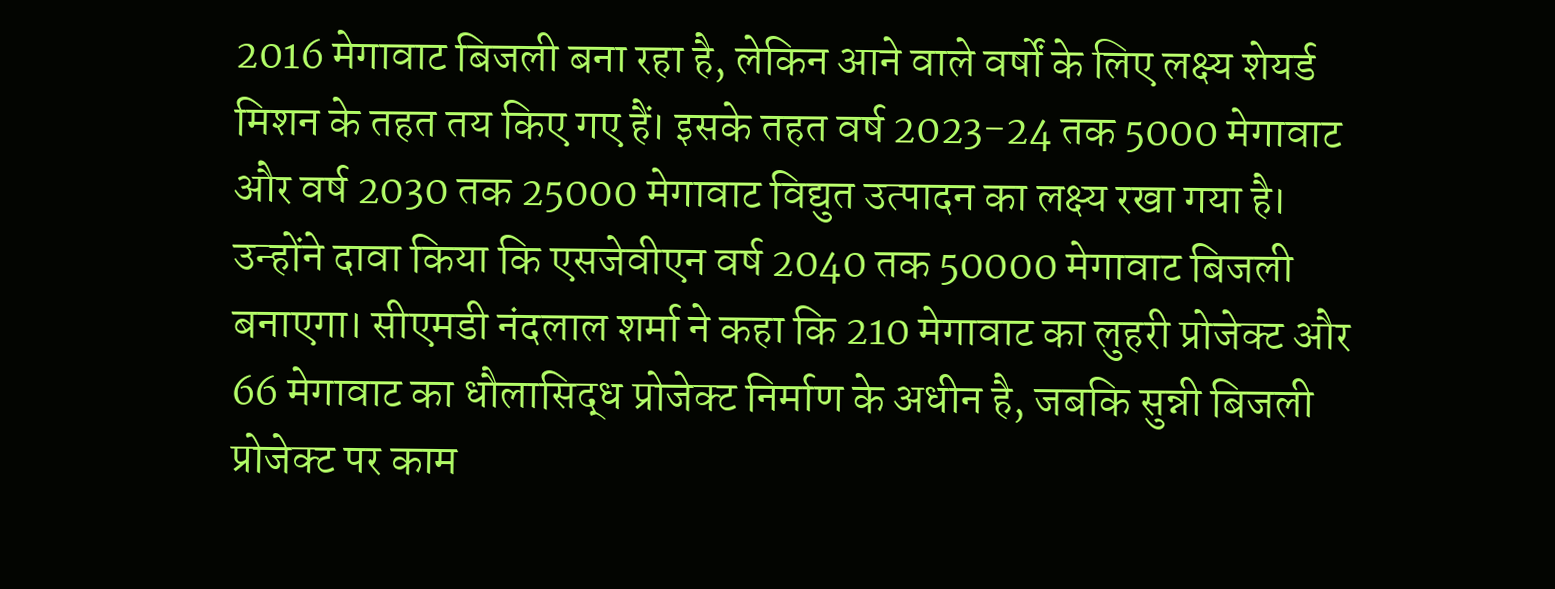2016 मेगावाट बिजली बना रहा है, लेकिन आने वाले वर्षों के लिए लक्ष्य शेयर्ड मिशन के तहत तय किए गए हैं। इसके तहत वर्ष 2023-24 तक 5000 मेगावाट और वर्ष 2030 तक 25000 मेगावाट विद्युत उत्पादन का लक्ष्य रखा गया है। उन्होंने दावा किया कि एसजेवीएन वर्ष 2040 तक 50000 मेगावाट बिजली बनाएगा। सीएमडी नंदलाल शर्मा ने कहा कि 210 मेगावाट का लुहरी प्रोजेक्ट और 66 मेगावाट का धौलासिद्ध प्रोजेक्ट निर्माण के अधीन है, जबकि सुन्नी बिजली प्रोजेक्ट पर काम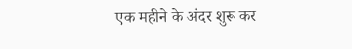एक महीने के अंदर शुरू कर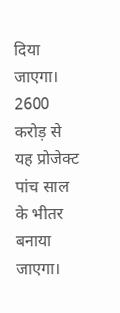दिया जाएगा। 2600 करोड़ से यह प्रोजेक्ट पांच साल के भीतर बनाया जाएगा।